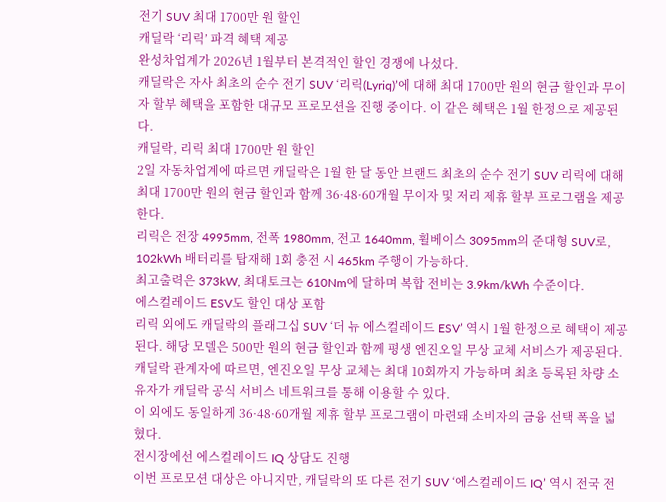전기 SUV 최대 1700만 원 할인
캐딜락 ‘리릭’ 파격 혜택 제공
완성차업계가 2026년 1월부터 본격적인 할인 경쟁에 나섰다.
캐딜락은 자사 최초의 순수 전기 SUV ‘리릭(Lyriq)’에 대해 최대 1700만 원의 현금 할인과 무이자 할부 혜택을 포함한 대규모 프로모션을 진행 중이다. 이 같은 혜택은 1월 한정으로 제공된다.
캐딜락, 리릭 최대 1700만 원 할인
2일 자동차업계에 따르면 캐딜락은 1월 한 달 동안 브랜드 최초의 순수 전기 SUV 리릭에 대해 최대 1700만 원의 현금 할인과 함께 36·48·60개월 무이자 및 저리 제휴 할부 프로그램을 제공한다.
리릭은 전장 4995mm, 전폭 1980mm, 전고 1640mm, 휠베이스 3095mm의 준대형 SUV로, 102kWh 배터리를 탑재해 1회 충전 시 465km 주행이 가능하다.
최고출력은 373kW, 최대토크는 610Nm에 달하며 복합 전비는 3.9km/kWh 수준이다.
에스컬레이드 ESV도 할인 대상 포함
리릭 외에도 캐딜락의 플래그십 SUV ‘더 뉴 에스컬레이드 ESV’ 역시 1월 한정으로 혜택이 제공된다. 해당 모델은 500만 원의 현금 할인과 함께 평생 엔진오일 무상 교체 서비스가 제공된다.
캐딜락 관계자에 따르면, 엔진오일 무상 교체는 최대 10회까지 가능하며 최초 등록된 차량 소유자가 캐딜락 공식 서비스 네트워크를 통해 이용할 수 있다.
이 외에도 동일하게 36·48·60개월 제휴 할부 프로그램이 마련돼 소비자의 금융 선택 폭을 넓혔다.
전시장에선 에스컬레이드 IQ 상담도 진행
이번 프로모션 대상은 아니지만, 캐딜락의 또 다른 전기 SUV ‘에스컬레이드 IQ’ 역시 전국 전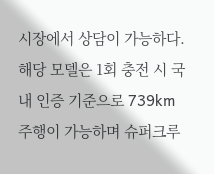시장에서 상담이 가능하다.
해당 모델은 1회 충전 시 국내 인증 기준으로 739km 주행이 가능하며 슈퍼크루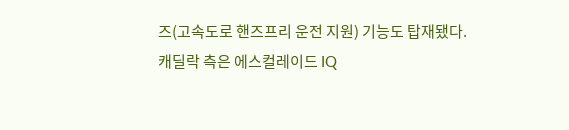즈(고속도로 핸즈프리 운전 지원) 기능도 탑재됐다.
캐딜락 측은 에스컬레이드 IQ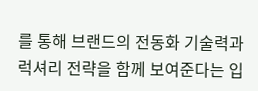를 통해 브랜드의 전동화 기술력과 럭셔리 전략을 함께 보여준다는 입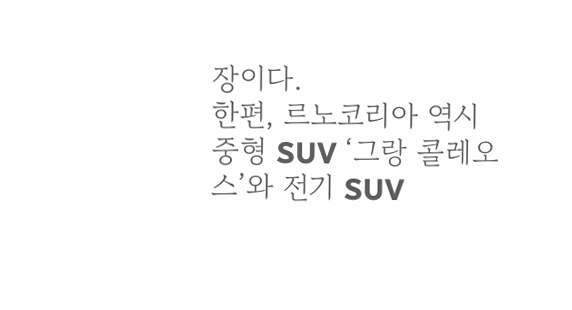장이다.
한편, 르노코리아 역시 중형 SUV ‘그랑 콜레오스’와 전기 SUV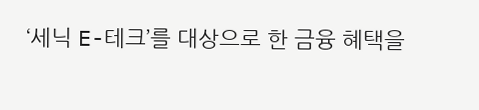‘세닉 E-테크’를 대상으로 한 금융 혜택을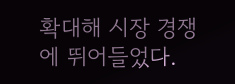확대해 시장 경쟁에 뛰어들었다.